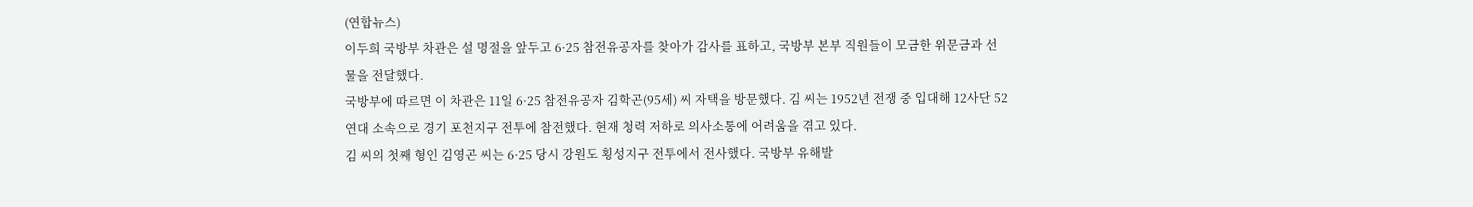(연합뉴스)
이두희 국방부 차관은 설 명절을 앞두고 6·25 참전유공자를 찾아가 감사를 표하고, 국방부 본부 직원들이 모금한 위문금과 선물을 전달했다.
국방부에 따르면 이 차관은 11일 6·25 참전유공자 김학곤(95세) 씨 자택을 방문했다. 김 씨는 1952년 전쟁 중 입대해 12사단 52연대 소속으로 경기 포천지구 전투에 참전했다. 현재 청력 저하로 의사소통에 어려움을 겪고 있다.
김 씨의 첫째 형인 김영곤 씨는 6·25 당시 강원도 횡성지구 전투에서 전사했다. 국방부 유해발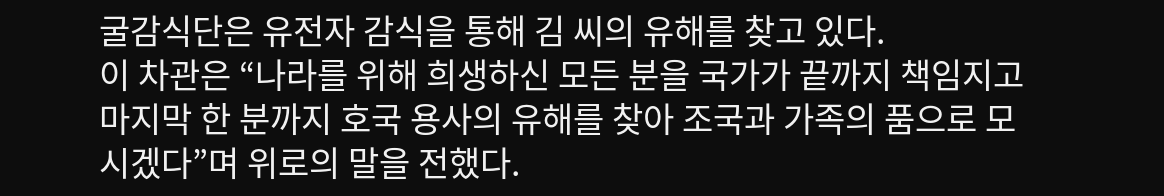굴감식단은 유전자 감식을 통해 김 씨의 유해를 찾고 있다.
이 차관은 “나라를 위해 희생하신 모든 분을 국가가 끝까지 책임지고 마지막 한 분까지 호국 용사의 유해를 찾아 조국과 가족의 품으로 모시겠다”며 위로의 말을 전했다.